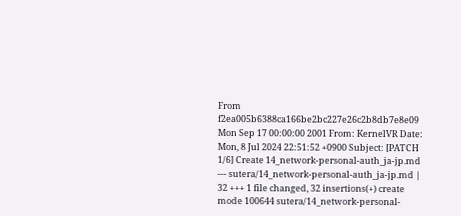From f2ea005b6388ca166be2bc227e26c2b8db7e8e09 Mon Sep 17 00:00:00 2001 From: KernelVR Date: Mon, 8 Jul 2024 22:51:52 +0900 Subject: [PATCH 1/6] Create 14_network-personal-auth_ja-jp.md --- sutera/14_network-personal-auth_ja-jp.md | 32 +++ 1 file changed, 32 insertions(+) create mode 100644 sutera/14_network-personal-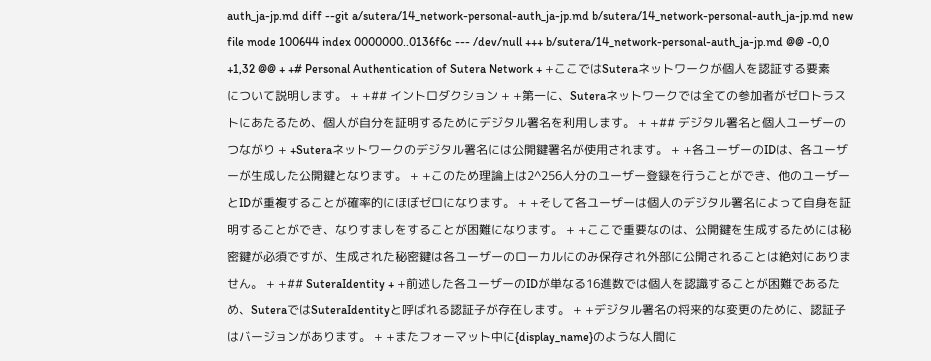auth_ja-jp.md diff --git a/sutera/14_network-personal-auth_ja-jp.md b/sutera/14_network-personal-auth_ja-jp.md new file mode 100644 index 0000000..0136f6c --- /dev/null +++ b/sutera/14_network-personal-auth_ja-jp.md @@ -0,0 +1,32 @@ + +# Personal Authentication of Sutera Network + +ここではSuteraネットワークが個人を認証する要素について説明します。 + +## イントロダクション + +第一に、Suteraネットワークでは全ての参加者がゼロトラストにあたるため、個人が自分を証明するためにデジタル署名を利用します。 + +## デジタル署名と個人ユーザーのつながり + +Suteraネットワークのデジタル署名には公開鍵署名が使用されます。 + +各ユーザーのIDは、各ユーザーが生成した公開鍵となります。 + +このため理論上は2^256人分のユーザー登録を行うことができ、他のユーザーとIDが重複することが確率的にほぼゼロになります。 + +そして各ユーザーは個人のデジタル署名によって自身を証明することができ、なりすましをすることが困難になります。 + +ここで重要なのは、公開鍵を生成するためには秘密鍵が必須ですが、生成された秘密鍵は各ユーザーのローカルにのみ保存され外部に公開されることは絶対にありません。 + +## SuteraIdentity + +前述した各ユーザーのIDが単なる16進数では個人を認識することが困難であるため、SuteraではSuteraIdentityと呼ばれる認証子が存在します。 + +デジタル署名の将来的な変更のために、認証子はバージョンがあります。 + +またフォーマット中に{display_name}のような人間に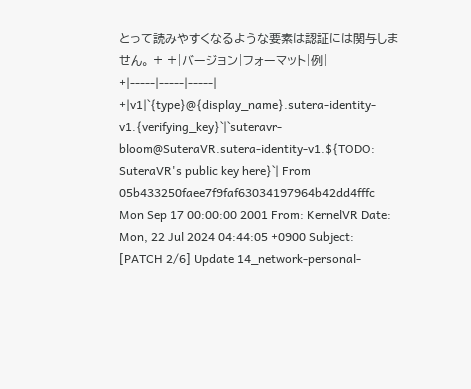とって読みやすくなるような要素は認証には関与しません。 + +|バージョン|フォーマット|例| +|-----|-----|-----| +|v1|`{type}@{display_name}.sutera-identity-v1.{verifying_key}`|`suteravr-bloom@SuteraVR.sutera-identity-v1.${TODO: SuteraVR's public key here}`| From 05b433250faee7f9faf63034197964b42dd4fffc Mon Sep 17 00:00:00 2001 From: KernelVR Date: Mon, 22 Jul 2024 04:44:05 +0900 Subject: [PATCH 2/6] Update 14_network-personal-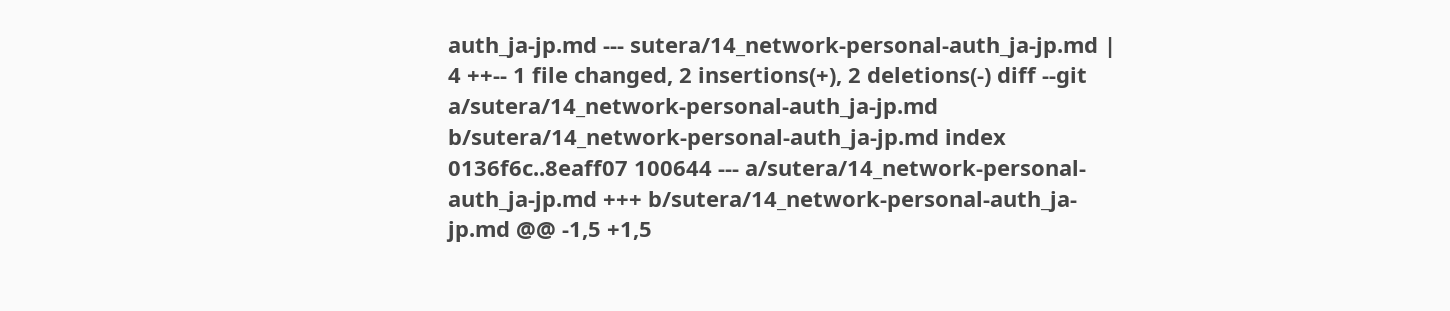auth_ja-jp.md --- sutera/14_network-personal-auth_ja-jp.md | 4 ++-- 1 file changed, 2 insertions(+), 2 deletions(-) diff --git a/sutera/14_network-personal-auth_ja-jp.md b/sutera/14_network-personal-auth_ja-jp.md index 0136f6c..8eaff07 100644 --- a/sutera/14_network-personal-auth_ja-jp.md +++ b/sutera/14_network-personal-auth_ja-jp.md @@ -1,5 +1,5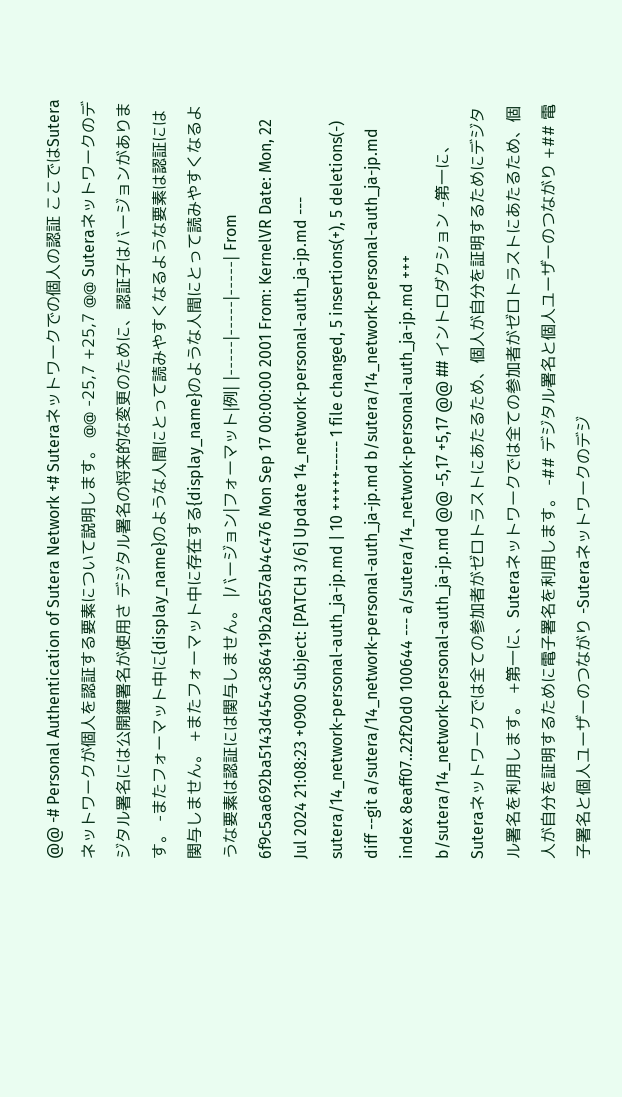@@ -# Personal Authentication of Sutera Network +# Suteraネットワークでの個人の認証 ここではSuteraネットワークが個人を認証する要素について説明します。 @@ -25,7 +25,7 @@ Suteraネットワークのデジタル署名には公開鍵署名が使用さ デジタル署名の将来的な変更のために、認証子はバージョンがあります。 -またフォーマット中に{display_name}のような人間にとって読みやすくなるような要素は認証には関与しません。 +またフォーマット中に存在する{display_name}のような人間にとって読みやすくなるような要素は認証には関与しません。 |バージョン|フォーマット|例| |-----|-----|-----| From 6f9c5aa692ba5143d454c386419b2a657ab4c476 Mon Sep 17 00:00:00 2001 From: KernelVR Date: Mon, 22 Jul 2024 21:08:23 +0900 Subject: [PATCH 3/6] Update 14_network-personal-auth_ja-jp.md --- sutera/14_network-personal-auth_ja-jp.md | 10 +++++----- 1 file changed, 5 insertions(+), 5 deletions(-) diff --git a/sutera/14_network-personal-auth_ja-jp.md b/sutera/14_network-personal-auth_ja-jp.md index 8eaff07..22f20d0 100644 --- a/sutera/14_network-personal-auth_ja-jp.md +++ b/sutera/14_network-personal-auth_ja-jp.md @@ -5,17 +5,17 @@ ## イントロダクション -第一に、Suteraネットワークでは全ての参加者がゼロトラストにあたるため、個人が自分を証明するためにデジタル署名を利用します。 +第一に、Suteraネットワークでは全ての参加者がゼロトラストにあたるため、個人が自分を証明するために電子署名を利用します。 -## デジタル署名と個人ユーザーのつながり +## 電子署名と個人ユーザーのつながり -Suteraネットワークのデジ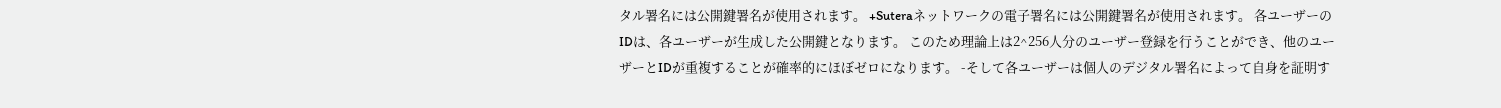タル署名には公開鍵署名が使用されます。 +Suteraネットワークの電子署名には公開鍵署名が使用されます。 各ユーザーのIDは、各ユーザーが生成した公開鍵となります。 このため理論上は2^256人分のユーザー登録を行うことができ、他のユーザーとIDが重複することが確率的にほぼゼロになります。 -そして各ユーザーは個人のデジタル署名によって自身を証明す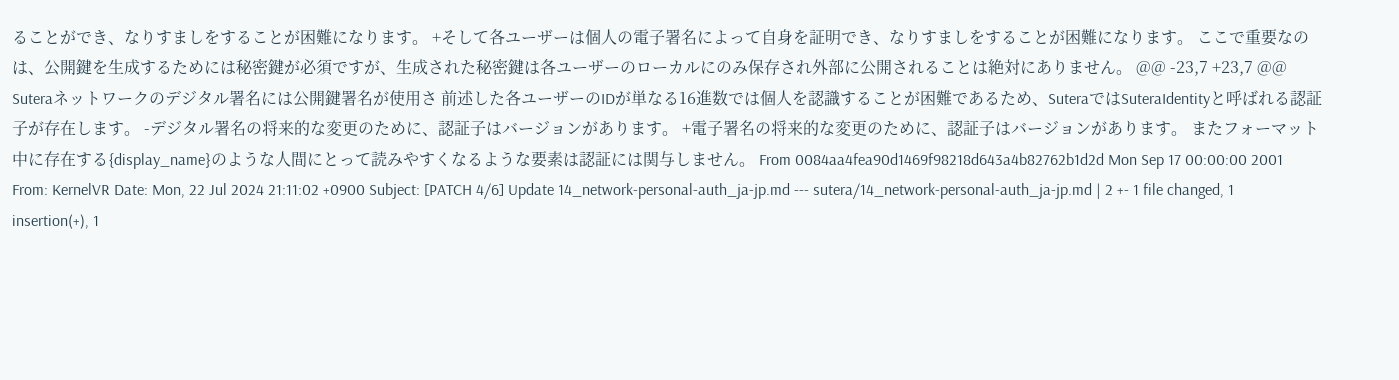ることができ、なりすましをすることが困難になります。 +そして各ユーザーは個人の電子署名によって自身を証明でき、なりすましをすることが困難になります。 ここで重要なのは、公開鍵を生成するためには秘密鍵が必須ですが、生成された秘密鍵は各ユーザーのローカルにのみ保存され外部に公開されることは絶対にありません。 @@ -23,7 +23,7 @@ Suteraネットワークのデジタル署名には公開鍵署名が使用さ 前述した各ユーザーのIDが単なる16進数では個人を認識することが困難であるため、SuteraではSuteraIdentityと呼ばれる認証子が存在します。 -デジタル署名の将来的な変更のために、認証子はバージョンがあります。 +電子署名の将来的な変更のために、認証子はバージョンがあります。 またフォーマット中に存在する{display_name}のような人間にとって読みやすくなるような要素は認証には関与しません。 From 0084aa4fea90d1469f98218d643a4b82762b1d2d Mon Sep 17 00:00:00 2001 From: KernelVR Date: Mon, 22 Jul 2024 21:11:02 +0900 Subject: [PATCH 4/6] Update 14_network-personal-auth_ja-jp.md --- sutera/14_network-personal-auth_ja-jp.md | 2 +- 1 file changed, 1 insertion(+), 1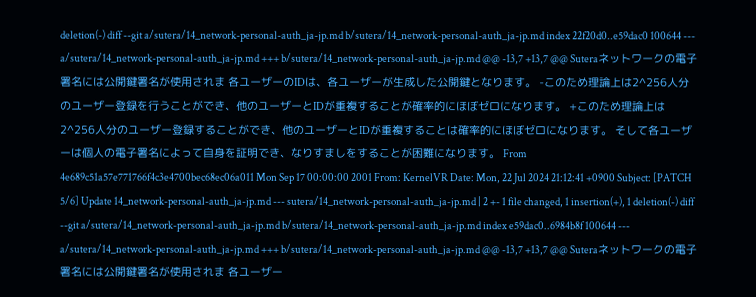deletion(-) diff --git a/sutera/14_network-personal-auth_ja-jp.md b/sutera/14_network-personal-auth_ja-jp.md index 22f20d0..e59dac0 100644 --- a/sutera/14_network-personal-auth_ja-jp.md +++ b/sutera/14_network-personal-auth_ja-jp.md @@ -13,7 +13,7 @@ Suteraネットワークの電子署名には公開鍵署名が使用されま 各ユーザーのIDは、各ユーザーが生成した公開鍵となります。 -このため理論上は2^256人分のユーザー登録を行うことができ、他のユーザーとIDが重複することが確率的にほぼゼロになります。 +このため理論上は2^256人分のユーザー登録することができ、他のユーザーとIDが重複することは確率的にほぼゼロになります。 そして各ユーザーは個人の電子署名によって自身を証明でき、なりすましをすることが困難になります。 From 4e689c51a57e771766f4c3e4700bec68ec06a011 Mon Sep 17 00:00:00 2001 From: KernelVR Date: Mon, 22 Jul 2024 21:12:41 +0900 Subject: [PATCH 5/6] Update 14_network-personal-auth_ja-jp.md --- sutera/14_network-personal-auth_ja-jp.md | 2 +- 1 file changed, 1 insertion(+), 1 deletion(-) diff --git a/sutera/14_network-personal-auth_ja-jp.md b/sutera/14_network-personal-auth_ja-jp.md index e59dac0..6984b8f 100644 --- a/sutera/14_network-personal-auth_ja-jp.md +++ b/sutera/14_network-personal-auth_ja-jp.md @@ -13,7 +13,7 @@ Suteraネットワークの電子署名には公開鍵署名が使用されま 各ユーザー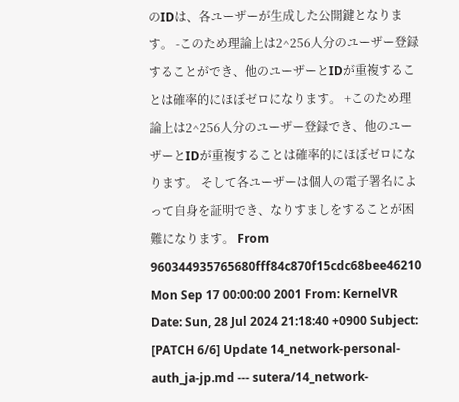のIDは、各ユーザーが生成した公開鍵となります。 -このため理論上は2^256人分のユーザー登録することができ、他のユーザーとIDが重複することは確率的にほぼゼロになります。 +このため理論上は2^256人分のユーザー登録でき、他のユーザーとIDが重複することは確率的にほぼゼロになります。 そして各ユーザーは個人の電子署名によって自身を証明でき、なりすましをすることが困難になります。 From 960344935765680fff84c870f15cdc68bee46210 Mon Sep 17 00:00:00 2001 From: KernelVR Date: Sun, 28 Jul 2024 21:18:40 +0900 Subject: [PATCH 6/6] Update 14_network-personal-auth_ja-jp.md --- sutera/14_network-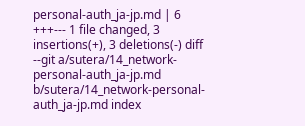personal-auth_ja-jp.md | 6 +++--- 1 file changed, 3 insertions(+), 3 deletions(-) diff --git a/sutera/14_network-personal-auth_ja-jp.md b/sutera/14_network-personal-auth_ja-jp.md index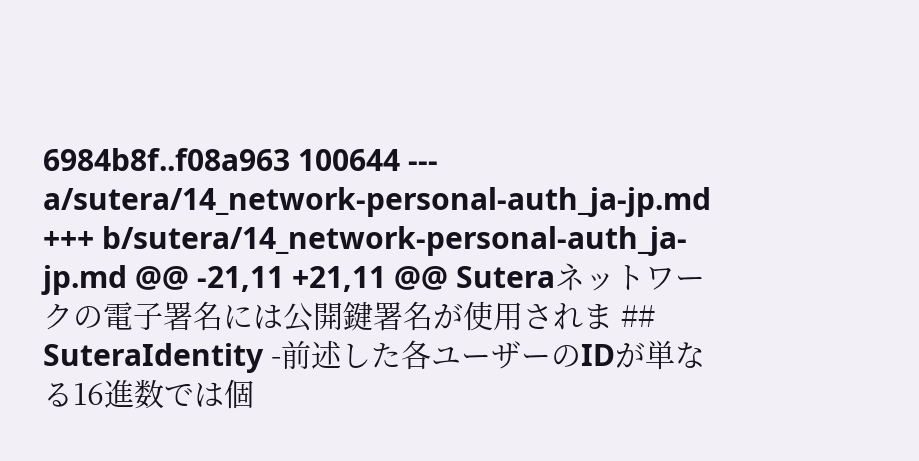6984b8f..f08a963 100644 --- a/sutera/14_network-personal-auth_ja-jp.md +++ b/sutera/14_network-personal-auth_ja-jp.md @@ -21,11 +21,11 @@ Suteraネットワークの電子署名には公開鍵署名が使用されま ## SuteraIdentity -前述した各ユーザーのIDが単なる16進数では個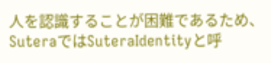人を認識することが困難であるため、SuteraではSuteraIdentityと呼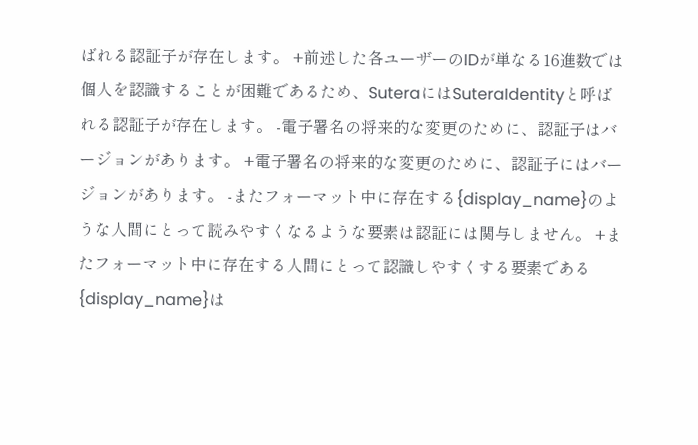ばれる認証子が存在します。 +前述した各ユーザーのIDが単なる16進数では個人を認識することが困難であるため、SuteraにはSuteraIdentityと呼ばれる認証子が存在します。 -電子署名の将来的な変更のために、認証子はバージョンがあります。 +電子署名の将来的な変更のために、認証子にはバージョンがあります。 -またフォーマット中に存在する{display_name}のような人間にとって読みやすくなるような要素は認証には関与しません。 +またフォーマット中に存在する人間にとって認識しやすくする要素である{display_name}は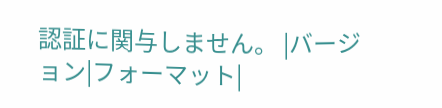認証に関与しません。 |バージョン|フォーマット|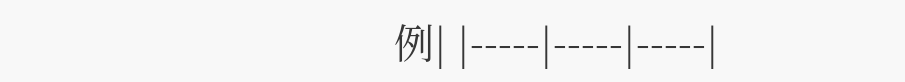例| |-----|-----|-----|